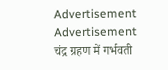Advertisement
Advertisement
चंद्र ग्रहण में गर्भवती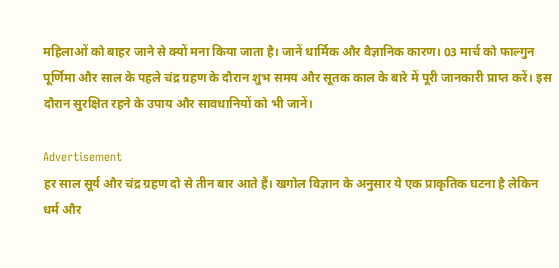महिलाओं को बाहर जाने से क्यों मना किया जाता है। जानें धार्मिक और वैज्ञानिक कारण। 03 मार्च को फाल्गुन पूर्णिमा और साल के पहले चंद्र ग्रहण के दौरान शुभ समय और सूतक काल के बारे में पूरी जानकारी प्राप्त करें। इस दौरान सुरक्षित रहने के उपाय और सावधानियों को भी जानें।

Advertisement
हर साल सूर्य और चंद्र ग्रहण दो से तीन बार आते हैं। खगोल विज्ञान के अनुसार ये एक प्राकृतिक घटना है लेकिन धर्म और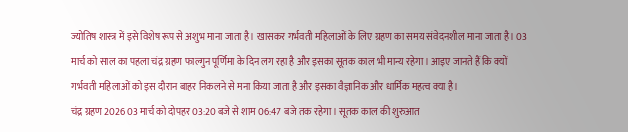ज्योतिष शास्त्र में इसे विशेष रूप से अशुभ माना जाता है। खासकर गर्भवती महिलाओं के लिए ग्रहण का समय संवेदनशील माना जाता है। 03 मार्च को साल का पहला चंद्र ग्रहण फाल्गुन पूर्णिमा के दिन लग रहा है और इसका सूतक काल भी मान्य रहेगा। आइए जानते हैं कि क्यों गर्भवती महिलाओं को इस दौरान बाहर निकलने से मना किया जाता है और इसका वैज्ञानिक और धार्मिक महत्व क्या है।
चंद्र ग्रहण 2026 03 मार्च को दोपहर 03:20 बजे से शाम 06:47 बजे तक रहेगा। सूतक काल की शुरुआत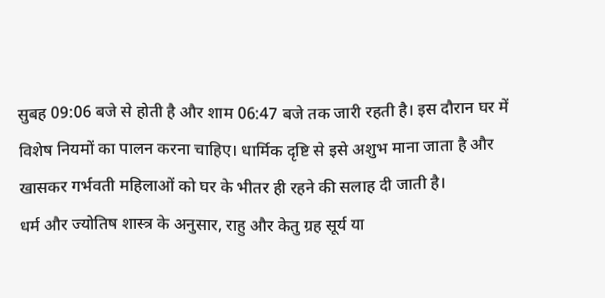सुबह 09:06 बजे से होती है और शाम 06:47 बजे तक जारी रहती है। इस दौरान घर में विशेष नियमों का पालन करना चाहिए। धार्मिक दृष्टि से इसे अशुभ माना जाता है और खासकर गर्भवती महिलाओं को घर के भीतर ही रहने की सलाह दी जाती है।
धर्म और ज्योतिष शास्त्र के अनुसार, राहु और केतु ग्रह सूर्य या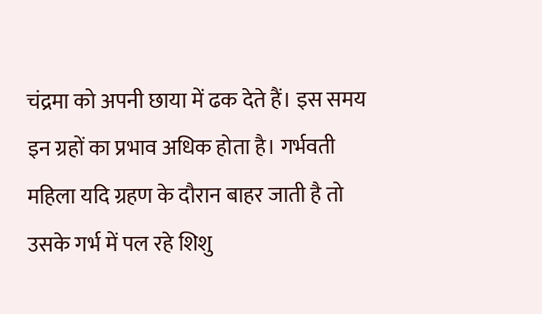चंद्रमा को अपनी छाया में ढक देते हैं। इस समय इन ग्रहों का प्रभाव अधिक होता है। गर्भवती महिला यदि ग्रहण के दौरान बाहर जाती है तो उसके गर्भ में पल रहे शिशु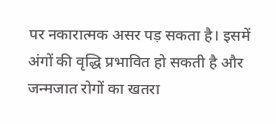पर नकारात्मक असर पड़ सकता है। इसमें अंगों की वृद्धि प्रभावित हो सकती है और जन्मजात रोगों का खतरा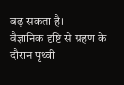बढ़ सकता है।
वैज्ञानिक दृष्टि से ग्रहण के दौरान पृथ्वी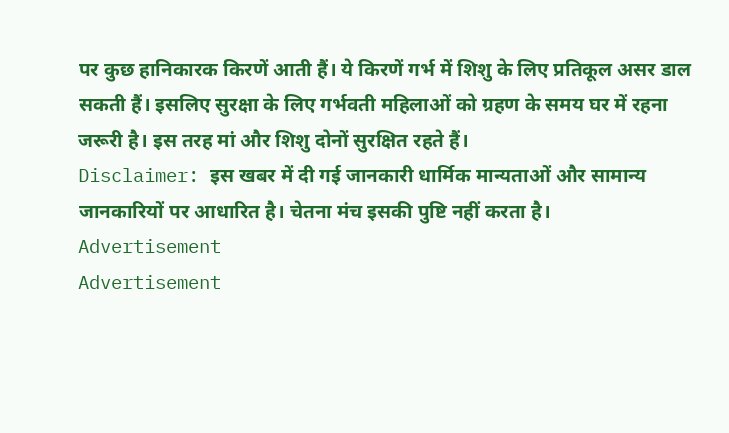पर कुछ हानिकारक किरणें आती हैं। ये किरणें गर्भ में शिशु के लिए प्रतिकूल असर डाल सकती हैं। इसलिए सुरक्षा के लिए गर्भवती महिलाओं को ग्रहण के समय घर में रहना जरूरी है। इस तरह मां और शिशु दोनों सुरक्षित रहते हैं।
Disclaimer: इस खबर में दी गई जानकारी धार्मिक मान्यताओं और सामान्य जानकारियों पर आधारित है। चेतना मंच इसकी पुष्टि नहीं करता है।
Advertisement
Advertisement